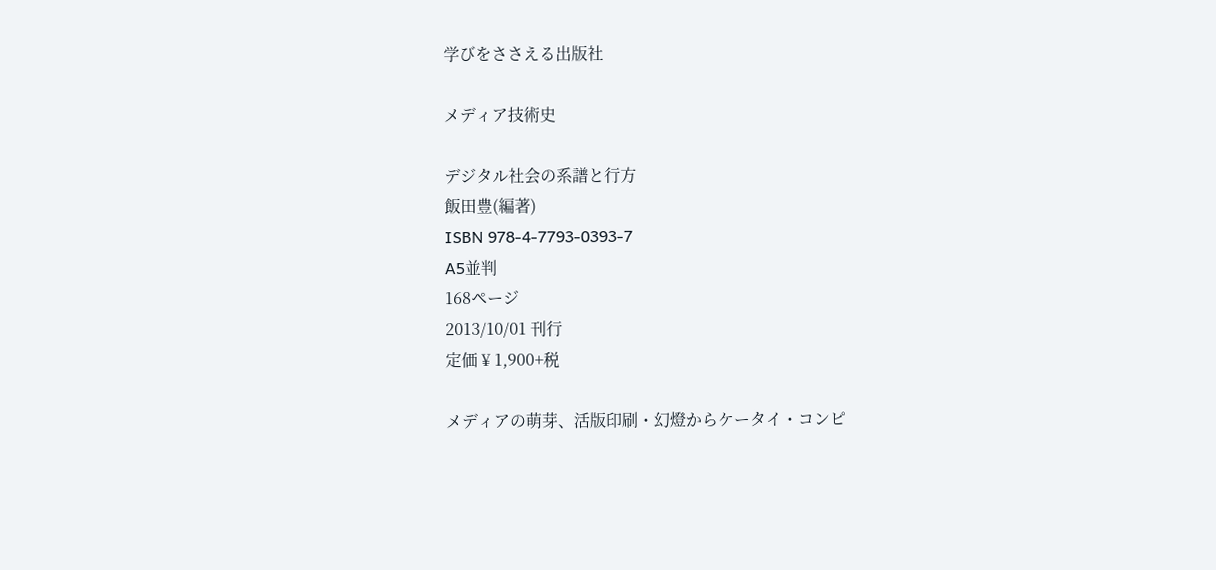学びをささえる出版社

メディア技術史

デジタル社会の系譜と行方
飯田豊(編著)
ISBN 978-4-7793-0393-7
A5並判
168ページ
2013/10/01 刊行
定価 ¥ 1,900+税

メディアの萌芽、活版印刷・幻燈からケータイ・コンピ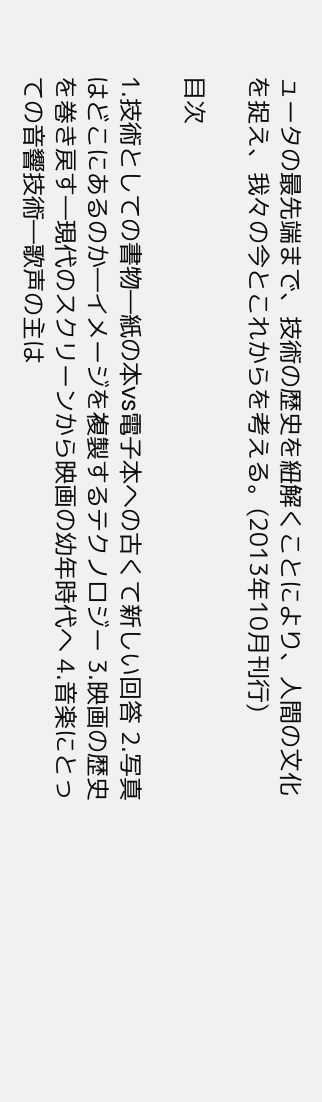ュータの最先端まで、技術の歴史を紐解くことにより、人間の文化を捉え、我々の今とこれからを考える。(2013年10月刊行)

目次

1.技術としての書物―紙の本vs電子本への古くて新しい回答 2.写真はどこにあるのか―イメージを複製するテクノロジー 3.映画の歴史を巻き戻す―現代のスクリーンから映画の幼年時代へ 4.音楽にとっての音響技術―歌声の主は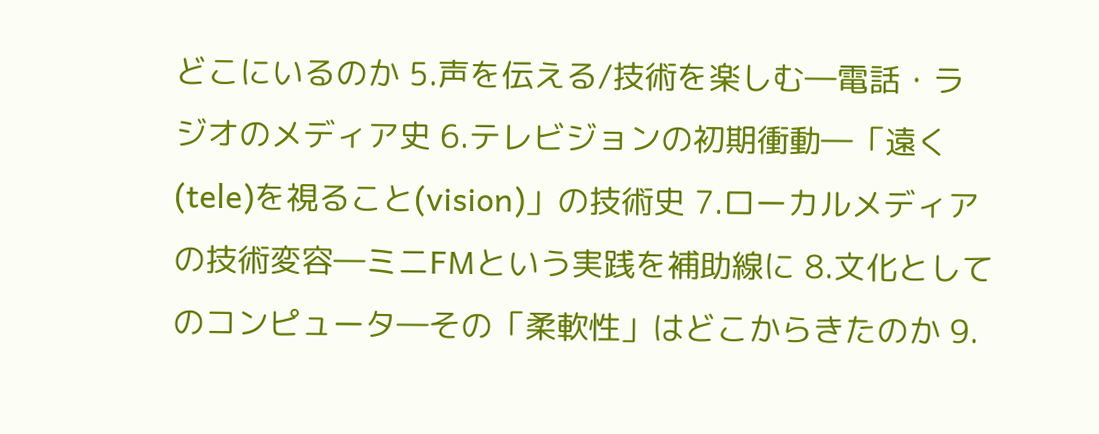どこにいるのか 5.声を伝える/技術を楽しむ―電話・ラジオのメディア史 6.テレビジョンの初期衝動―「遠く(tele)を視ること(vision)」の技術史 7.ローカルメディアの技術変容―ミニFMという実践を補助線に 8.文化としてのコンピュータ―その「柔軟性」はどこからきたのか 9.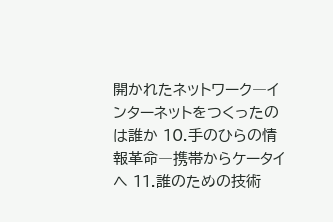開かれたネットワーク―インターネットをつくったのは誰か 10.手のひらの情報革命―携帯からケータイへ 11.誰のための技術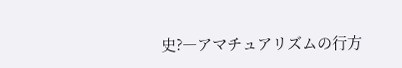史?―アマチュアリズムの行方